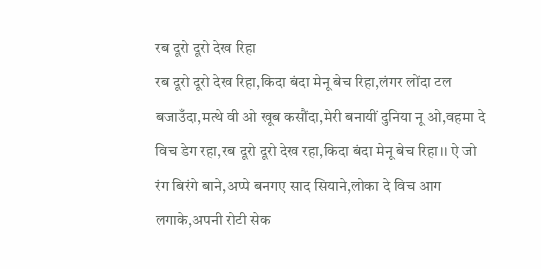रब दूरो दूरो देख रिहा
रब दूरो दूरो देख रिहा,किदा बंदा मेनू बेच रिहा,लंगर लोंदा टल बजाउँदा,मत्थे वी ओ खूब कसौंदा,मेरी बनायीं दुनिया नू ओ,वहमा दे विच डेग रहा,रब दूरो दूरो देख रहा,किदा बंदा मेनू बेच रिहा।। ऐ जो रंग बिरंगे बाने,अप्पे बनगए साद सियाने,लोका दे विच आग लगाके,अपनी रोटी सेक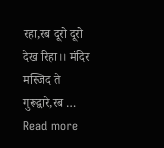रहा,रब दूरो दूरो देख रिहा।। मंदिर मस्जिद ते गुरूद्वारे,रब … Read more